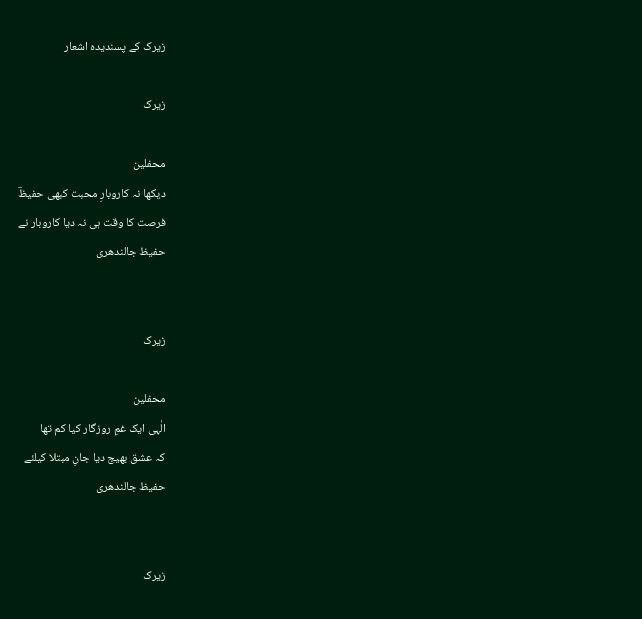زیرک کے پسندیدہ اشعار

زیرک

محفلین
دیکھا نہ کاروبارِ محبت کبھی حفیظؔ
فرصت کا وقت ہی نہ دیا کاروبار نے
حفیظ جالندھری


زیرک

محفلین
الٰہی ایک غمِ روزگار کیا کم تھا
کہ عشق بھیج دیا جانِ مبتلا کیلئے
حفیظ جالندھری


زیرک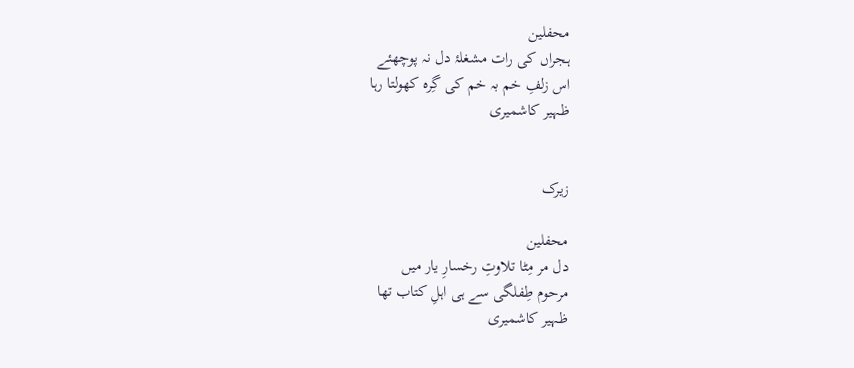محفلین
ہجراں کی رات مشغلۂ دل نہ پوچھئے
اس زلفِ خم بہ خم کی گِرہ کھولتا رہا
ظہیر کاشمیری


زیرک

محفلین
دل مر مِٹا تلاوتِ رخسارِ یار میں
مرحوم طِفلگی سے ہی اہلِ کتاب تھا
ظہیر کاشمیری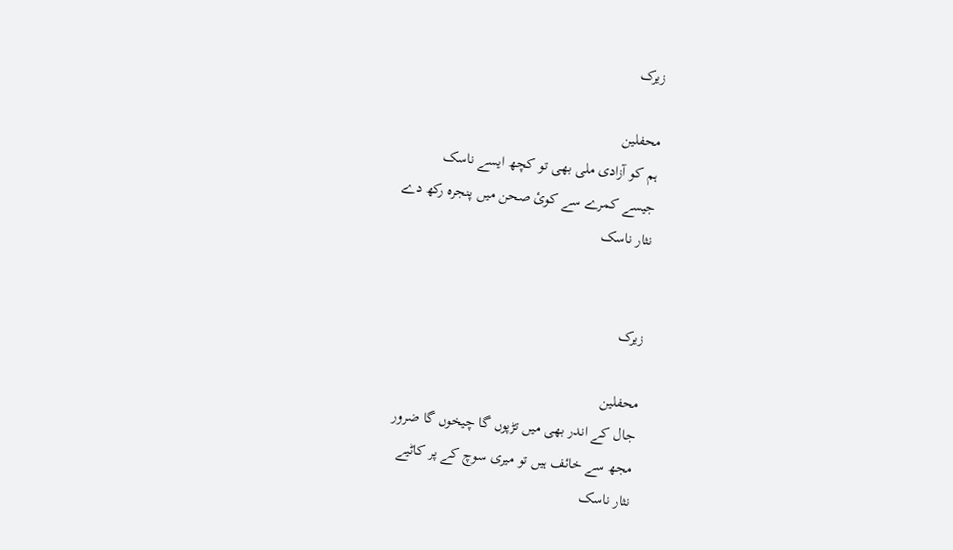زیرک

محفلین
ہم کو آزادی ملی بھی تو کچھ ایسے ناسک
جیسے کمرے سے کوئ صحن میں پنجرہ رکھ دے
نثار ناسک


زیرک

محفلین
جال کے اندر بھی میں تڑپوں گا چیخوں گا ضرور
مجھ سے خائف ہیں تو میری سوچ کے پر کاٹیے
نثار ناسک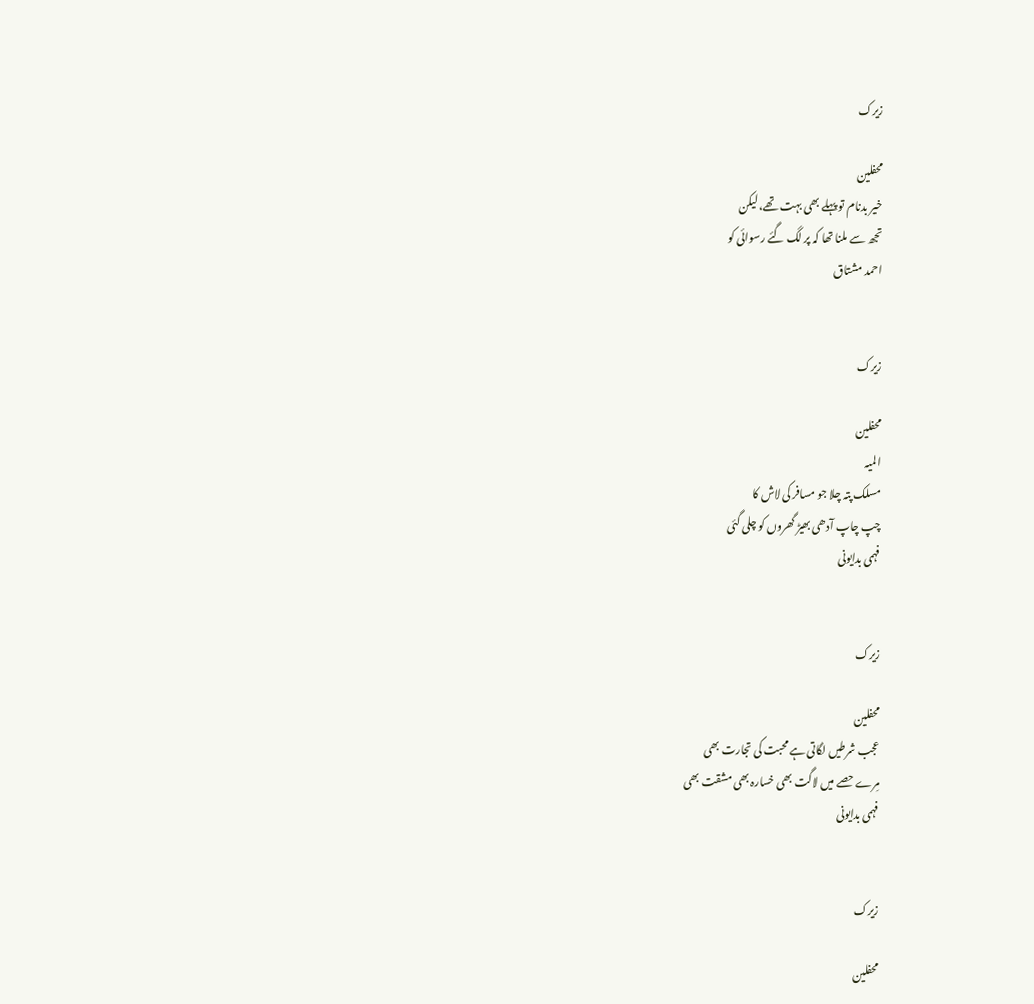زیرک

محفلین
خیر بدنام تو پہلے بھی بہت تھے، لیکن
تجھ سے ملنا تھا کہ پر لگ گئے رسوائی کو
احمد مشتاق


زیرک

محفلین
المیہ
مسلک پتہ چلا جو مسافر کی لاش کا
چپ چاپ آدھی بھیڑ گھروں کو چلی گئی
فہمی بدایونی


زیرک

محفلین
عجب شرطیں لگاتی ہے محبت کی تجارت بھی
مِرے حصے میں لاگت بھی خسارہ بھی مشقت بھی
فہمی بدایونی


زیرک

محفلین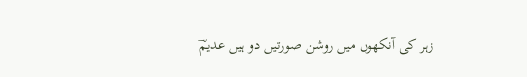زہر کی آنکھوں میں روشن صورتیں دو ہیں عدیمؔ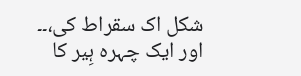شکل اک سقراط کی،۔۔ اور ایک چہرہ ہِیر کا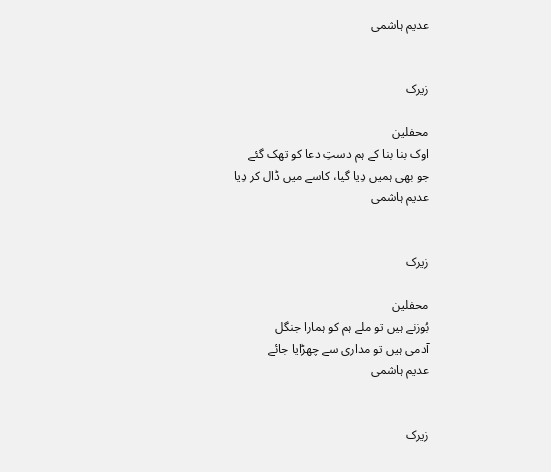عدیم ہاشمی


زیرک

محفلین
اوک بنا بنا کے ہم دستِ دعا کو تھک گئے
جو بھی ہمیں دِیا گیا، کاسے میں ڈال کر دِیا
عدیم ہاشمی


زیرک

محفلین
بُوزنے ہیں تو ملے ہم کو ہمارا جنگل
آدمی ہیں تو مداری سے چھڑایا جائے
عدیم ہاشمی


زیرک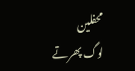محفلین
لوگ پھرتے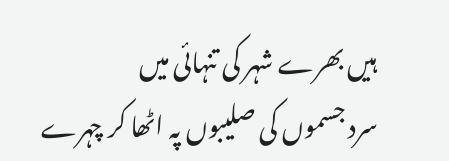ہیں بھرے شہر کی تنہائی میں
سرد جسموں کی صلیبوں پہ اٹھا کر چہرے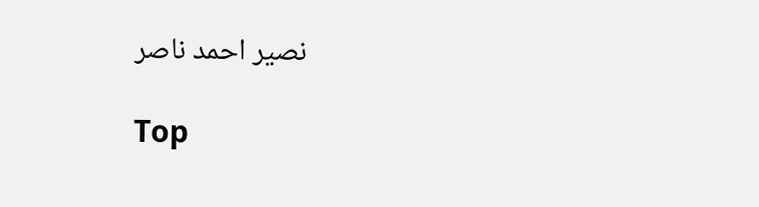نصیر احمد ناصر

Top